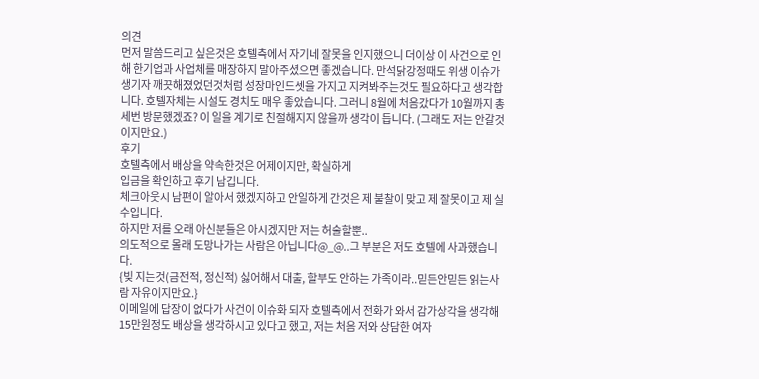의견
먼저 말씀드리고 싶은것은 호텔측에서 자기네 잘못을 인지했으니 더이상 이 사건으로 인해 한기업과 사업체를 매장하지 말아주셨으면 좋겠습니다. 만석닭강정때도 위생 이슈가 생기자 깨끗해졌었던것처럼 성장마인드셋을 가지고 지켜봐주는것도 필요하다고 생각합니다. 호텔자체는 시설도 경치도 매우 좋았습니다. 그러니 8월에 처음갔다가 10월까지 총 세번 방문했겠죠? 이 일을 계기로 친절해지지 않을까 생각이 듭니다. (그래도 저는 안갈것이지만요.)
후기
호텔측에서 배상을 약속한것은 어제이지만, 확실하게
입금을 확인하고 후기 남깁니다.
체크아웃시 남편이 알아서 했겠지하고 안일하게 간것은 제 불찰이 맞고 제 잘못이고 제 실수입니다.
하지만 저를 오래 아신분들은 아시겠지만 저는 허술할뿐..
의도적으로 몰래 도망나가는 사람은 아닙니다@_@..그 부분은 저도 호텔에 사과했습니다.
{빚 지는것(금전적, 정신적) 싫어해서 대출, 할부도 안하는 가족이라..믿든안믿든 읽는사람 자유이지만요.}
이메일에 답장이 없다가 사건이 이슈화 되자 호텔측에서 전화가 와서 감가상각을 생각해 15만원정도 배상을 생각하시고 있다고 했고, 저는 처음 저와 상담한 여자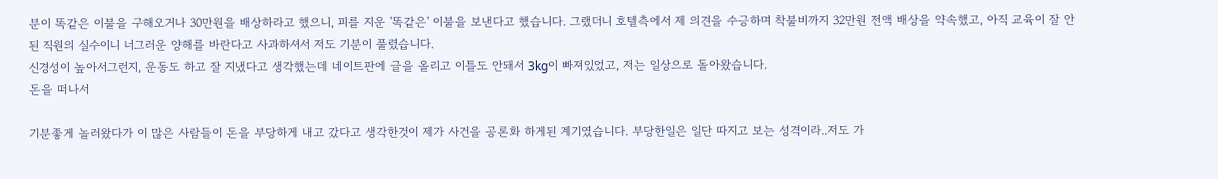분이 똑같은 이불을 구해오거나 30만원을 배상하라고 했으니, 피를 지운 '똑같은' 이불을 보낸다고 했습니다. 그랬더니 호텔측에서 제 의견을 수긍하며 착불비까지 32만원 전액 배상을 약속했고, 아직 교육이 잘 안된 직원의 실수이니 너그러운 양해를 바란다고 사과하셔서 저도 기분이 풀렸습니다.
신경성이 높아서그런지, 운동도 하고 잘 지냈다고 생각했는데 네이트판에 글을 올리고 이틀도 안돼서 3kg이 빠져있었고, 저는 일상으로 돌아왔습니다.
돈을 떠나서

기분좋게 놀러왔다가 이 많은 사람들이 돈을 부당하게 내고 갔다고 생각한것이 제가 사건을 공론화 하게된 계기였습니다. 부당한일은 일단 따지고 보는 성격이라..저도 가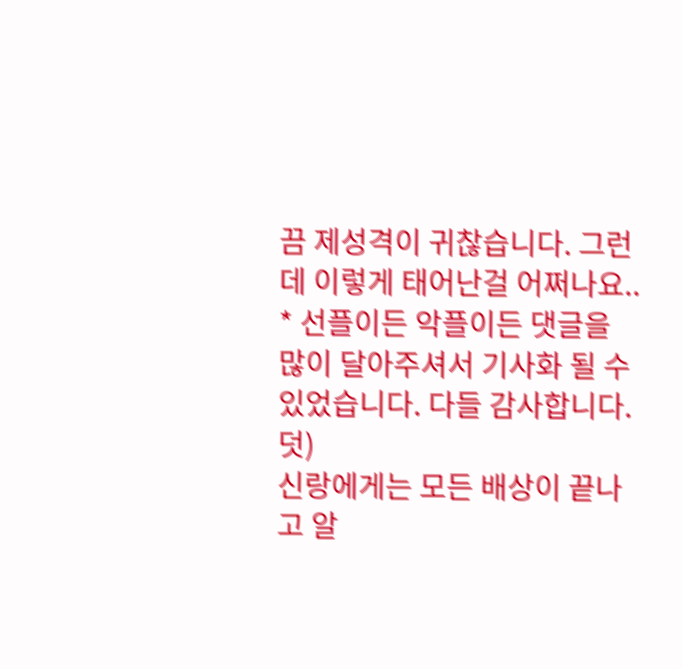끔 제성격이 귀찮습니다. 그런데 이렇게 태어난걸 어쩌나요..
* 선플이든 악플이든 댓글을 많이 달아주셔서 기사화 될 수 있었습니다. 다들 감사합니다.
덧)
신랑에게는 모든 배상이 끝나고 알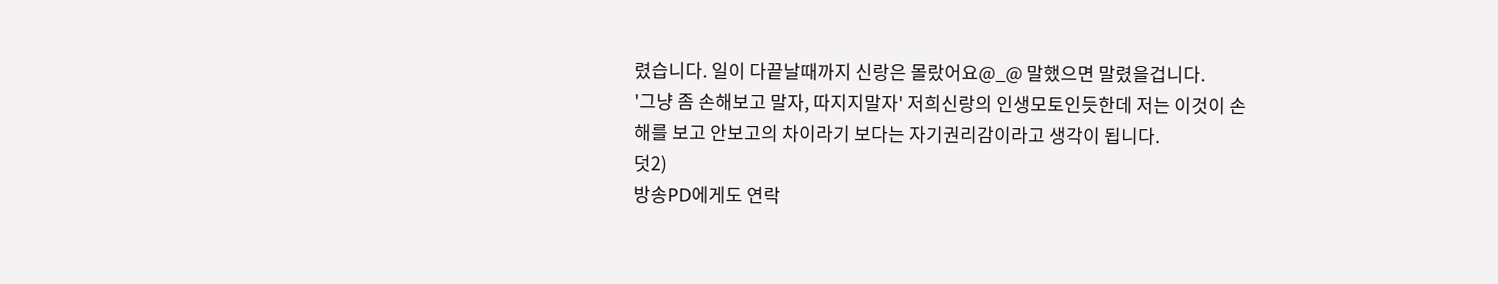렸습니다. 일이 다끝날때까지 신랑은 몰랐어요@_@ 말했으면 말렸을겁니다.
'그냥 좀 손해보고 말자, 따지지말자' 저희신랑의 인생모토인듯한데 저는 이것이 손해를 보고 안보고의 차이라기 보다는 자기권리감이라고 생각이 됩니다.
덧2)
방송PD에게도 연락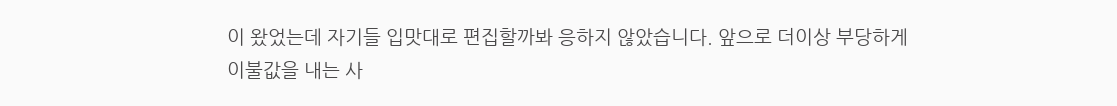이 왔었는데 자기들 입맛대로 편집할까봐 응하지 않았습니다. 앞으로 더이상 부당하게 이불값을 내는 사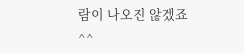람이 나오진 않겠죠^^